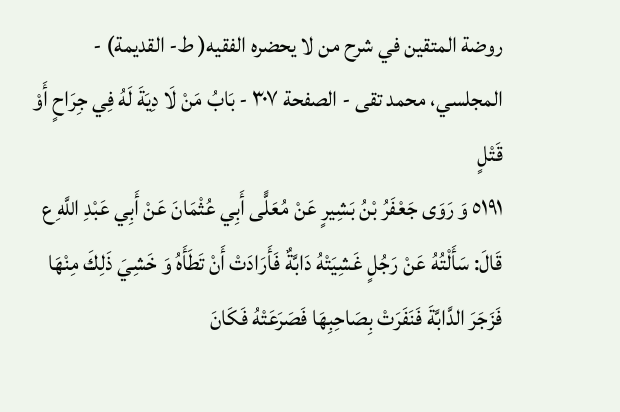روضة المتقين في شرح من لا يحضره الفقيه( ط- القديمة) - المجلسي، محمد تقى - الصفحة ٣٠٧ - بَابُ مَنْ لَا دِيَةَ لَهُ فِي جِرَاحٍ أَوْ قَتْلٍ
٥١٩١ وَ رَوَى جَعْفَرُ بْنُ بَشِيرٍ عَنْ مُعَلًّى أَبِي عُثْمَانَ عَنْ أَبِي عَبْدِ اللَّهِ ع قَالَ: سَأَلْتُهُ عَنْ رَجُلٍ غَشِيَتْهُ دَابَّةٌ فَأَرَادَتْ أَنْ تَطَأَهُ وَ خَشِيَ ذَلِكَ مِنْهَا فَزَجَرَ الدَّابَّةَ فَنَفَرَتْ بِصَاحِبِهَا فَصَرَعَتْهُ فَكَانَ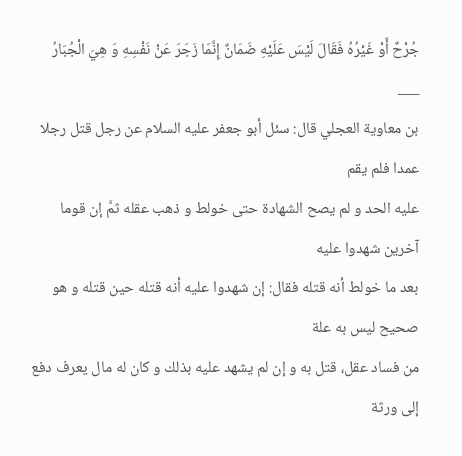جُرْحٌ أَوْ غَيْرُهُ فَقَالَ لَيْسَ عَلَيْهِ ضَمَانٌ إِنَّمَا زَجَرَ عَنْ نَفْسِهِ وَ هِيَ الْجُبَارُ
___
بن معاوية العجلي قال: سئل أبو جعفر عليه السلام عن رجل قتل رجلا عمدا فلم يقم
عليه الحد و لم يصح الشهادة حتى خولط و ذهب عقله ثمَّ إن قوما آخرين شهدوا عليه
بعد ما خولط أنه قتله فقال: إن شهدوا عليه أنه قتله حين قتله و هو صحيح ليس به علة
من فساد عقل، قتل به و إن لم يشهد عليه بذلك و كان له مال يعرف دفع إلى ورثة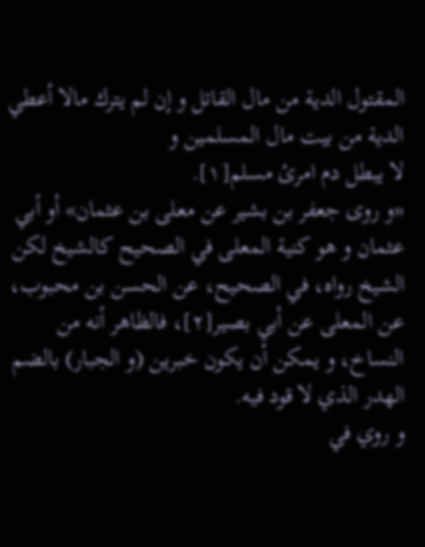المقتول الدية من مال القاتل و إن لم يترك مالا أعطي الدية من بيت مال المسلمين و
لا يبطل دم امرئ مسلم[١].
«و روى جعفر بن بشير عن معلى بن عثمان» أو أبي عثمان و هو كنية المعلى في الصحيح كالشيخ لكن الشيخ رواه، في الصحيح، عن الحسن بن محبوب، عن المعلى عن أبي بصير[٢]، فالظاهر أنه من النساخ، و يمكن أن يكون خبرين (و الجبار) بالضم الهدر الذي لا قود فيه.
و روي في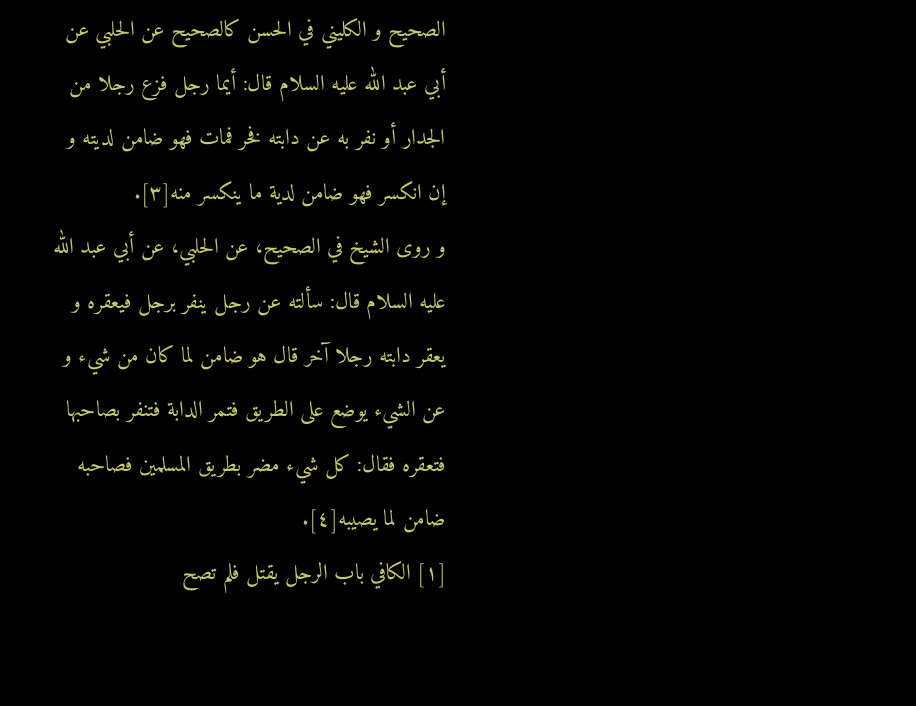الصحيح و الكليني في الحسن كالصحيح عن الحلبي عن أبي عبد الله عليه السلام قال: أيما رجل فزع رجلا من الجدار أو نفر به عن دابته فخر فمات فهو ضامن لديته و إن انكسر فهو ضامن لدية ما ينكسر منه[٣].
و روى الشيخ في الصحيح، عن الحلبي، عن أبي عبد الله عليه السلام قال: سألته عن رجل ينفر برجل فيعقره و يعقر دابته رجلا آخر قال هو ضامن لما كان من شيء و عن الشيء يوضع على الطريق فتمر الدابة فتنفر بصاحبها فتعقره فقال: كل شيء مضر بطريق المسلمين فصاحبه ضامن لما يصيبه[٤].
[١] الكافي باب الرجل يقتل فلم تصح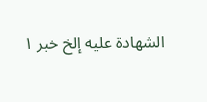الشهادة عليه إلخ خبر ١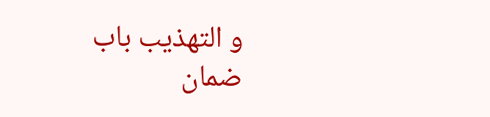و التهذيب باب ضمان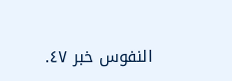النفوس خبر ٤٧.